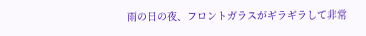雨の日の夜、フロントガラスがギラギラして非常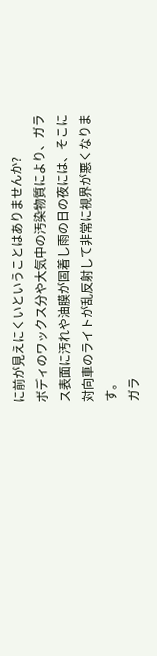に前が見えにくいということはありませんか?
ボディのワックス分や大気中の汚染物質により、ガラス表面に汚れや油膜が固着し雨の日の夜には、そこに対向車のライトが乱反射して非常に視界が悪くなります。
ガラ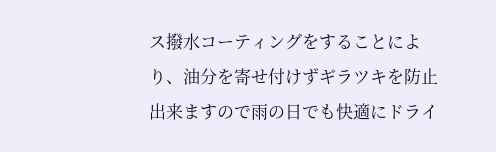ス撥水コーティングをすることにより、油分を寄せ付けずギラツキを防止出来ますので雨の日でも快適にドライ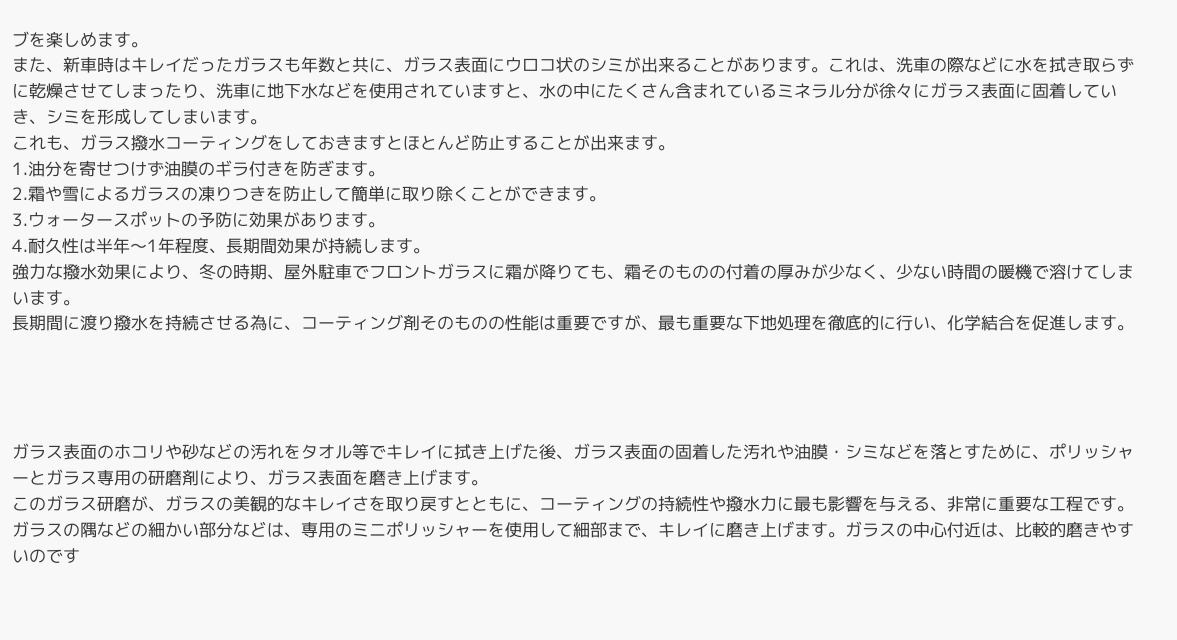ブを楽しめます。
また、新車時はキレイだったガラスも年数と共に、ガラス表面にウロコ状のシミが出来ることがあります。これは、洗車の際などに水を拭き取らずに乾燥させてしまったり、洗車に地下水などを使用されていますと、水の中にたくさん含まれているミネラル分が徐々にガラス表面に固着していき、シミを形成してしまいます。
これも、ガラス撥水コーティングをしておきますとほとんど防止することが出来ます。
1.油分を寄せつけず油膜のギラ付きを防ぎます。
2.霜や雪によるガラスの凍りつきを防止して簡単に取り除くことができます。
3.ウォータースポットの予防に効果があります。
4.耐久性は半年〜1年程度、長期間効果が持続します。
強力な撥水効果により、冬の時期、屋外駐車でフロントガラスに霜が降りても、霜そのものの付着の厚みが少なく、少ない時間の暖機で溶けてしまいます。
長期間に渡り撥水を持続させる為に、コーティング剤そのものの性能は重要ですが、最も重要な下地処理を徹底的に行い、化学結合を促進します。




ガラス表面のホコリや砂などの汚れをタオル等でキレイに拭き上げた後、ガラス表面の固着した汚れや油膜・シミなどを落とすために、ポリッシャーとガラス専用の研磨剤により、ガラス表面を磨き上げます。
このガラス研磨が、ガラスの美観的なキレイさを取り戻すとともに、コーティングの持続性や撥水力に最も影響を与える、非常に重要な工程です。
ガラスの隅などの細かい部分などは、専用のミニポリッシャーを使用して細部まで、キレイに磨き上げます。ガラスの中心付近は、比較的磨きやすいのです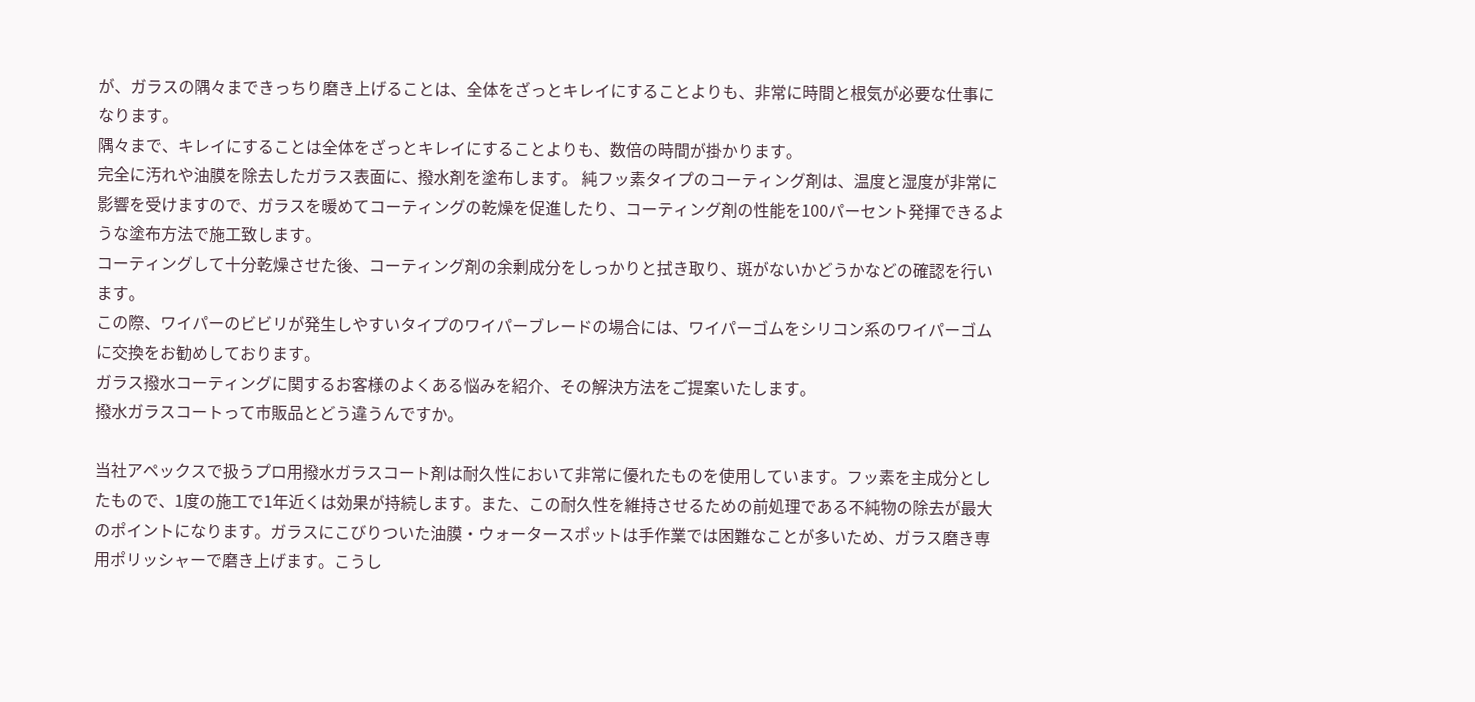が、ガラスの隅々まできっちり磨き上げることは、全体をざっとキレイにすることよりも、非常に時間と根気が必要な仕事になります。
隅々まで、キレイにすることは全体をざっとキレイにすることよりも、数倍の時間が掛かります。
完全に汚れや油膜を除去したガラス表面に、撥水剤を塗布します。 純フッ素タイプのコーティング剤は、温度と湿度が非常に影響を受けますので、ガラスを暖めてコーティングの乾燥を促進したり、コーティング剤の性能を100パーセント発揮できるような塗布方法で施工致します。
コーティングして十分乾燥させた後、コーティング剤の余剰成分をしっかりと拭き取り、斑がないかどうかなどの確認を行います。
この際、ワイパーのビビリが発生しやすいタイプのワイパーブレードの場合には、ワイパーゴムをシリコン系のワイパーゴムに交換をお勧めしております。
ガラス撥水コーティングに関するお客様のよくある悩みを紹介、その解決方法をご提案いたします。
撥水ガラスコートって市販品とどう違うんですか。

当社アペックスで扱うプロ用撥水ガラスコート剤は耐久性において非常に優れたものを使用しています。フッ素を主成分としたもので、1度の施工で1年近くは効果が持続します。また、この耐久性を維持させるための前処理である不純物の除去が最大のポイントになります。ガラスにこびりついた油膜・ウォータースポットは手作業では困難なことが多いため、ガラス磨き専用ポリッシャーで磨き上げます。こうし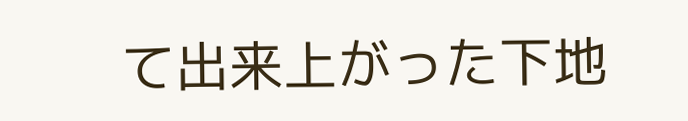て出来上がった下地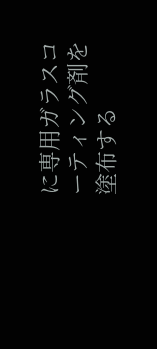に専用ガラスコーティング剤を塗布する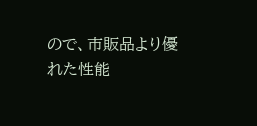ので、市販品より優れた性能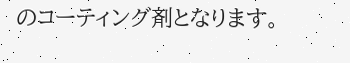のコーティング剤となります。